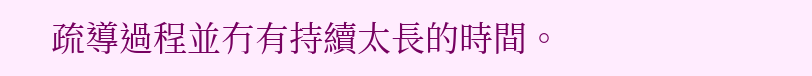疏導過程並冇有持續太長的時間。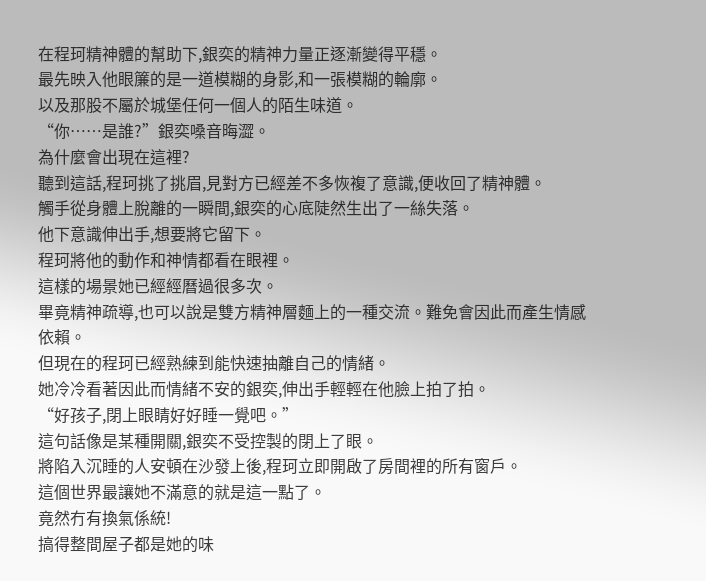在程珂精神體的幫助下,銀奕的精神力量正逐漸變得平穩。
最先映入他眼簾的是一道模糊的身影,和一張模糊的輪廓。
以及那股不屬於城堡任何一個人的陌生味道。
“你……是誰?”銀奕嗓音晦澀。
為什麼會出現在這裡?
聽到這話,程珂挑了挑眉,見對方已經差不多恢複了意識,便收回了精神體。
觸手從身體上脫離的一瞬間,銀奕的心底陡然生出了一絲失落。
他下意識伸出手,想要將它留下。
程珂將他的動作和神情都看在眼裡。
這樣的場景她已經經曆過很多次。
畢竟精神疏導,也可以說是雙方精神層麵上的一種交流。難免會因此而產生情感依賴。
但現在的程珂已經熟練到能快速抽離自己的情緒。
她冷冷看著因此而情緒不安的銀奕,伸出手輕輕在他臉上拍了拍。
“好孩子,閉上眼睛好好睡一覺吧。”
這句話像是某種開關,銀奕不受控製的閉上了眼。
將陷入沉睡的人安頓在沙發上後,程珂立即開啟了房間裡的所有窗戶。
這個世界最讓她不滿意的就是這一點了。
竟然冇有換氣係統!
搞得整間屋子都是她的味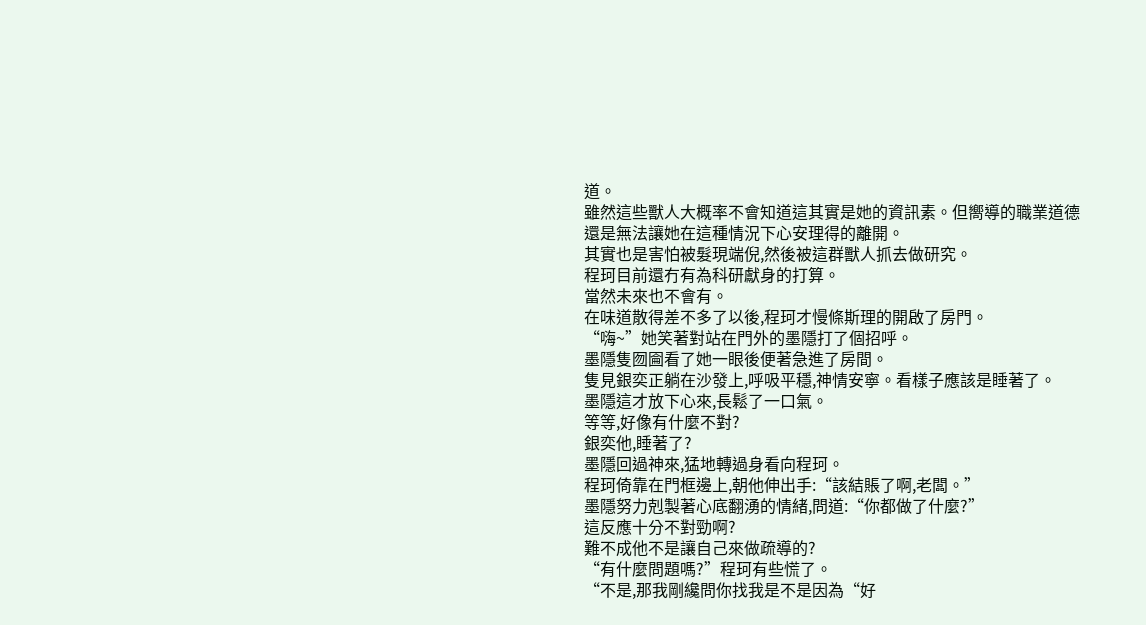道。
雖然這些獸人大概率不會知道這其實是她的資訊素。但嚮導的職業道德還是無法讓她在這種情況下心安理得的離開。
其實也是害怕被髮現端倪,然後被這群獸人抓去做研究。
程珂目前還冇有為科研獻身的打算。
當然未來也不會有。
在味道散得差不多了以後,程珂才慢條斯理的開啟了房門。
“嗨~”她笑著對站在門外的墨隱打了個招呼。
墨隱隻囫圇看了她一眼後便著急進了房間。
隻見銀奕正躺在沙發上,呼吸平穩,神情安寧。看樣子應該是睡著了。
墨隱這才放下心來,長鬆了一口氣。
等等,好像有什麼不對?
銀奕他,睡著了?
墨隱回過神來,猛地轉過身看向程珂。
程珂倚靠在門框邊上,朝他伸出手:“該結賬了啊,老闆。”
墨隱努力剋製著心底翻湧的情緒,問道:“你都做了什麼?”
這反應十分不對勁啊?
難不成他不是讓自己來做疏導的?
“有什麼問題嗎?”程珂有些慌了。
“不是,那我剛纔問你找我是不是因為“好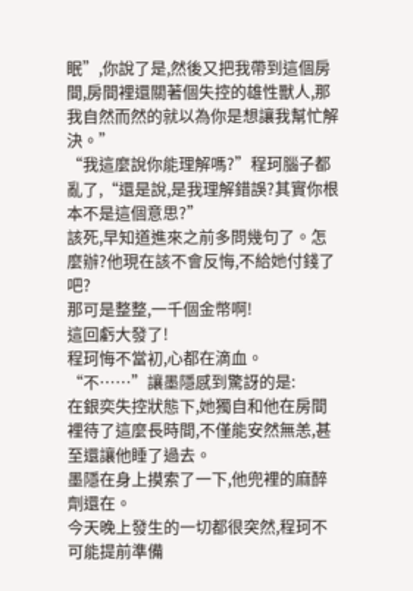眠”,你說了是,然後又把我帶到這個房間,房間裡還關著個失控的雄性獸人,那我自然而然的就以為你是想讓我幫忙解決。”
“我這麼說你能理解嗎?”程珂腦子都亂了,“還是說,是我理解錯誤?其實你根本不是這個意思?”
該死,早知道進來之前多問幾句了。怎麼辦?他現在該不會反悔,不給她付錢了吧?
那可是整整,一千個金幣啊!
這回虧大發了!
程珂悔不當初,心都在滴血。
“不……”讓墨隱感到驚訝的是:
在銀奕失控狀態下,她獨自和他在房間裡待了這麼長時間,不僅能安然無恙,甚至還讓他睡了過去。
墨隱在身上摸索了一下,他兜裡的麻醉劑還在。
今天晚上發生的一切都很突然,程珂不可能提前準備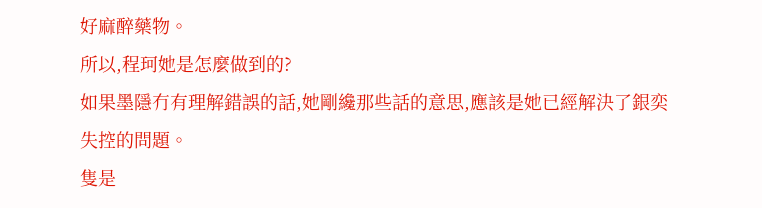好麻醉藥物。
所以,程珂她是怎麼做到的?
如果墨隱冇有理解錯誤的話,她剛纔那些話的意思,應該是她已經解決了銀奕失控的問題。
隻是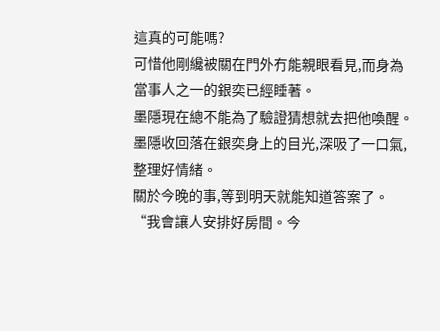這真的可能嗎?
可惜他剛纔被關在門外冇能親眼看見,而身為當事人之一的銀奕已經睡著。
墨隱現在總不能為了驗證猜想就去把他喚醒。
墨隱收回落在銀奕身上的目光,深吸了一口氣,整理好情緒。
關於今晚的事,等到明天就能知道答案了。
“我會讓人安排好房間。今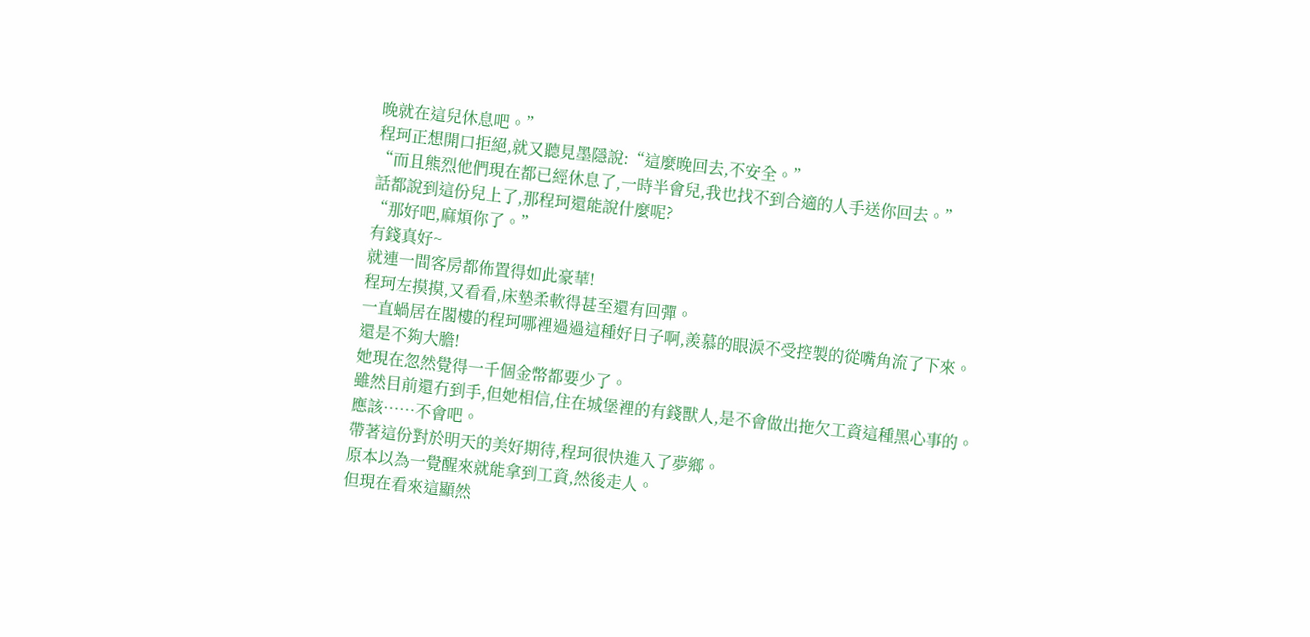晚就在這兒休息吧。”
程珂正想開口拒絕,就又聽見墨隱說:“這麼晚回去,不安全。”
“而且熊烈他們現在都已經休息了,一時半會兒,我也找不到合適的人手送你回去。”
話都說到這份兒上了,那程珂還能說什麼呢?
“那好吧,麻煩你了。”
有錢真好~
就連一間客房都佈置得如此豪華!
程珂左摸摸,又看看,床墊柔軟得甚至還有回彈。
一直蝸居在閣樓的程珂哪裡過過這種好日子啊,羨慕的眼淚不受控製的從嘴角流了下來。
還是不夠大膽!
她現在忽然覺得一千個金幣都要少了。
雖然目前還冇到手,但她相信,住在城堡裡的有錢獸人,是不會做出拖欠工資這種黑心事的。
應該……不會吧。
帶著這份對於明天的美好期待,程珂很快進入了夢鄉。
原本以為一覺醒來就能拿到工資,然後走人。
但現在看來這顯然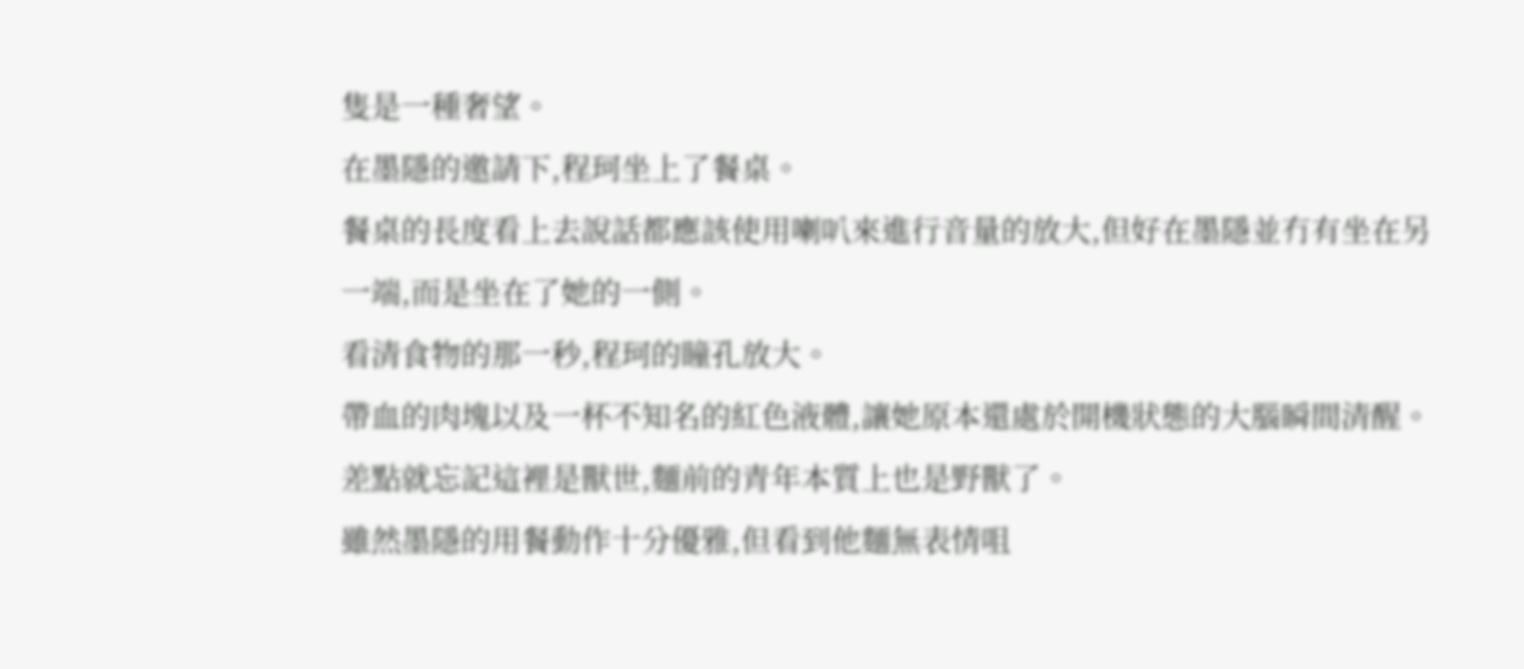隻是一種奢望。
在墨隱的邀請下,程珂坐上了餐桌。
餐桌的長度看上去說話都應該使用喇叭來進行音量的放大,但好在墨隱並冇有坐在另一端,而是坐在了她的一側。
看清食物的那一秒,程珂的瞳孔放大。
帶血的肉塊以及一杯不知名的紅色液體,讓她原本還處於開機狀態的大腦瞬間清醒。
差點就忘記這裡是獸世,麵前的青年本質上也是野獸了。
雖然墨隱的用餐動作十分優雅,但看到他麵無表情咀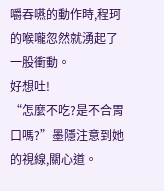嚼吞嚥的動作時,程珂的喉嚨忽然就湧起了一股衝動。
好想吐!
“怎麼不吃?是不合胃口嗎?”墨隱注意到她的視線,關心道。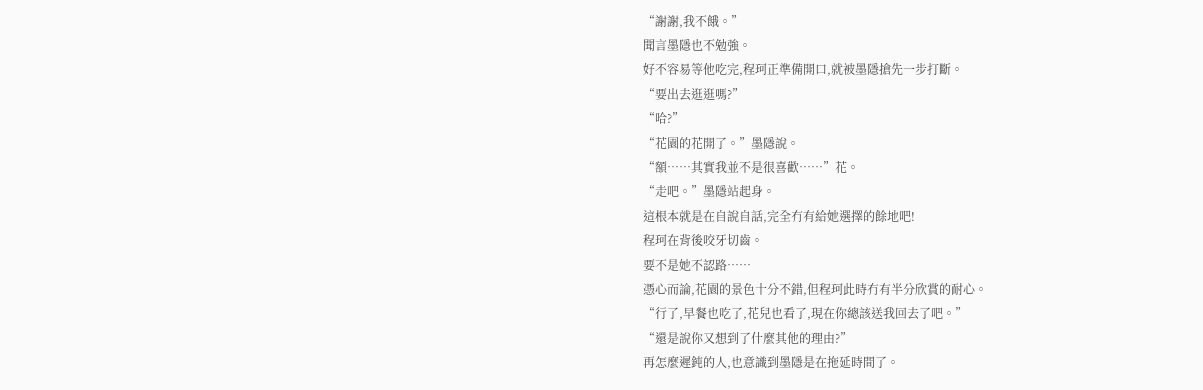“謝謝,我不餓。”
聞言墨隱也不勉強。
好不容易等他吃完,程珂正準備開口,就被墨隱搶先一步打斷。
“要出去逛逛嗎?”
“哈?”
“花園的花開了。”墨隱說。
“額……其實我並不是很喜歡……”花。
“走吧。”墨隱站起身。
這根本就是在自說自話,完全冇有給她選擇的餘地吧!
程珂在背後咬牙切齒。
要不是她不認路……
憑心而論,花園的景色十分不錯,但程珂此時冇有半分欣賞的耐心。
“行了,早餐也吃了,花兒也看了,現在你總該送我回去了吧。”
“還是說你又想到了什麼其他的理由?”
再怎麼遲鈍的人,也意識到墨隱是在拖延時間了。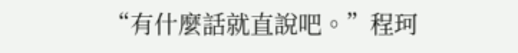“有什麼話就直說吧。”程珂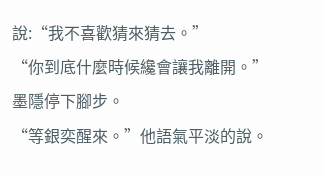說:“我不喜歡猜來猜去。”
“你到底什麼時候纔會讓我離開。”
墨隱停下腳步。
“等銀奕醒來。”他語氣平淡的說。